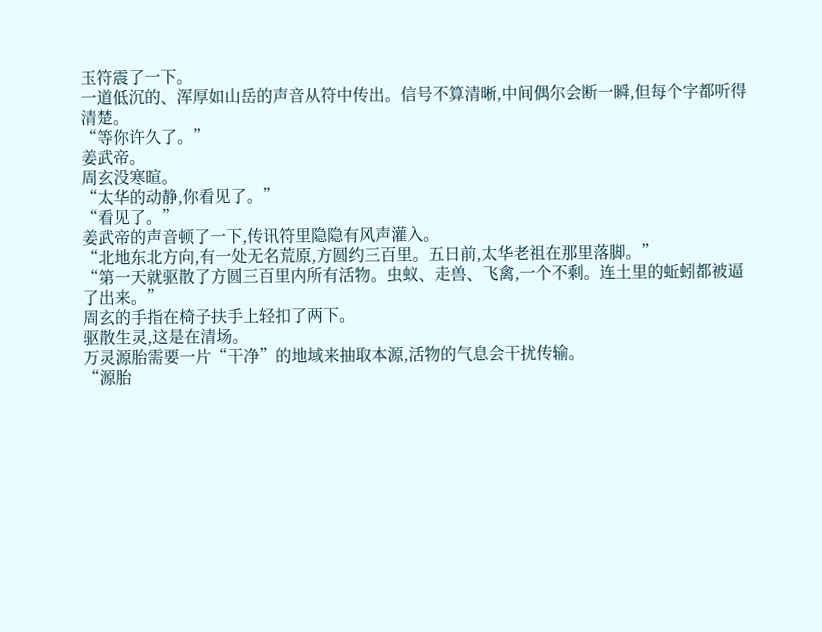玉符震了一下。
一道低沉的、浑厚如山岳的声音从符中传出。信号不算清晰,中间偶尔会断一瞬,但每个字都听得清楚。
“等你许久了。”
姜武帝。
周玄没寒暄。
“太华的动静,你看见了。”
“看见了。”
姜武帝的声音顿了一下,传讯符里隐隐有风声灌入。
“北地东北方向,有一处无名荒原,方圆约三百里。五日前,太华老祖在那里落脚。”
“第一天就驱散了方圆三百里内所有活物。虫蚁、走兽、飞禽,一个不剩。连土里的蚯蚓都被逼了出来。”
周玄的手指在椅子扶手上轻扣了两下。
驱散生灵,这是在清场。
万灵源胎需要一片“干净”的地域来抽取本源,活物的气息会干扰传输。
“源胎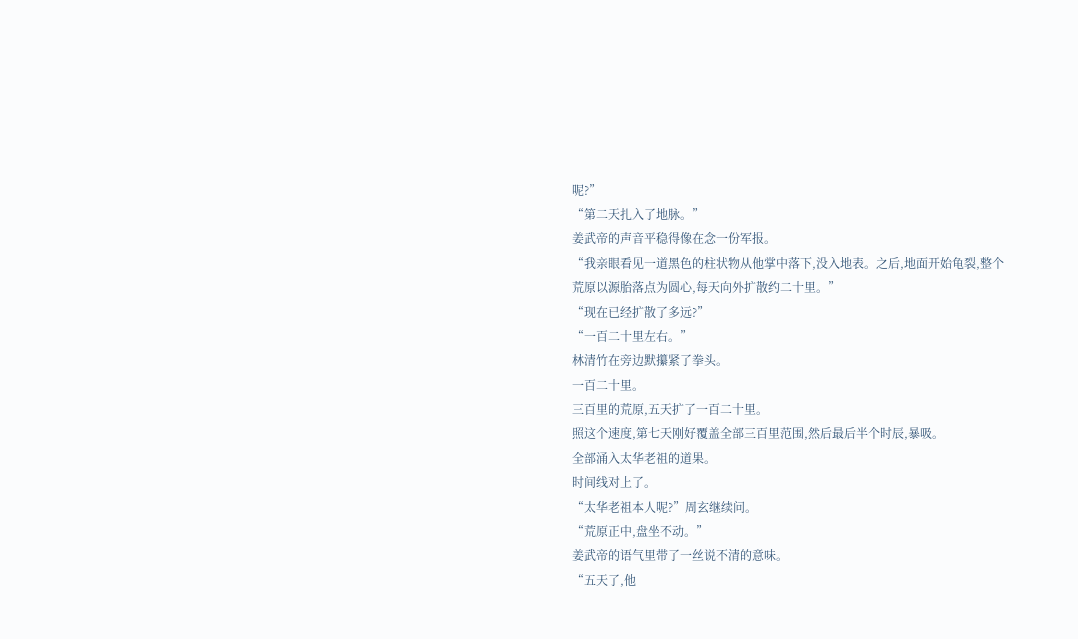呢?”
“第二天扎入了地脉。”
姜武帝的声音平稳得像在念一份军报。
“我亲眼看见一道黑色的柱状物从他掌中落下,没入地表。之后,地面开始龟裂,整个荒原以源胎落点为圆心,每天向外扩散约二十里。”
“现在已经扩散了多远?”
“一百二十里左右。”
林清竹在旁边默攥紧了拳头。
一百二十里。
三百里的荒原,五天扩了一百二十里。
照这个速度,第七天刚好覆盖全部三百里范围,然后最后半个时辰,暴吸。
全部涌入太华老祖的道果。
时间线对上了。
“太华老祖本人呢?”周玄继续问。
“荒原正中,盘坐不动。”
姜武帝的语气里带了一丝说不清的意味。
“五天了,他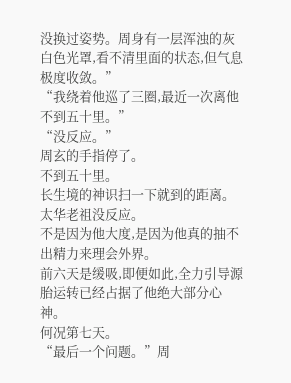没换过姿势。周身有一层浑浊的灰白色光罩,看不清里面的状态,但气息极度收敛。”
“我绕着他巡了三圈,最近一次离他不到五十里。”
“没反应。”
周玄的手指停了。
不到五十里。
长生境的神识扫一下就到的距离。
太华老祖没反应。
不是因为他大度,是因为他真的抽不出精力来理会外界。
前六天是缓吸,即便如此,全力引导源胎运转已经占据了他绝大部分心神。
何况第七天。
“最后一个问题。”周